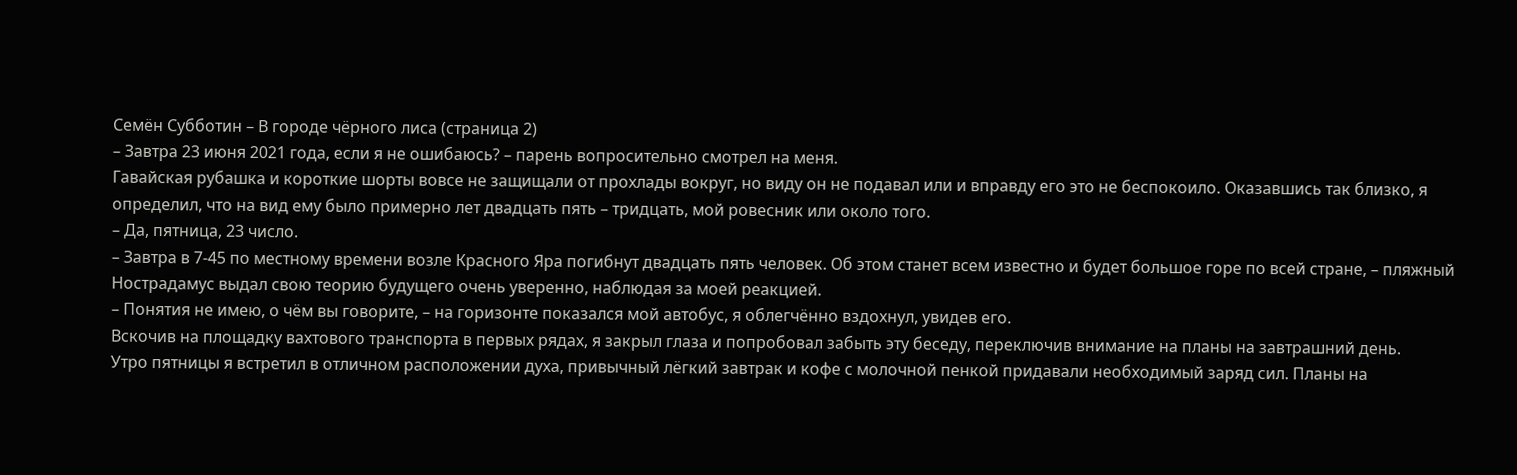Семён Субботин – В городе чёрного лиса (страница 2)
– Завтра 23 июня 2021 года, если я не ошибаюсь? – парень вопросительно смотрел на меня.
Гавайская рубашка и короткие шорты вовсе не защищали от прохлады вокруг, но виду он не подавал или и вправду его это не беспокоило. Оказавшись так близко, я определил, что на вид ему было примерно лет двадцать пять – тридцать, мой ровесник или около того.
– Да, пятница, 23 число.
– Завтра в 7-45 по местному времени возле Красного Яра погибнут двадцать пять человек. Об этом станет всем известно и будет большое горе по всей стране, – пляжный Нострадамус выдал свою теорию будущего очень уверенно, наблюдая за моей реакцией.
– Понятия не имею, о чём вы говорите, – на горизонте показался мой автобус, я облегчённо вздохнул, увидев его.
Вскочив на площадку вахтового транспорта в первых рядах, я закрыл глаза и попробовал забыть эту беседу, переключив внимание на планы на завтрашний день.
Утро пятницы я встретил в отличном расположении духа, привычный лёгкий завтрак и кофе с молочной пенкой придавали необходимый заряд сил. Планы на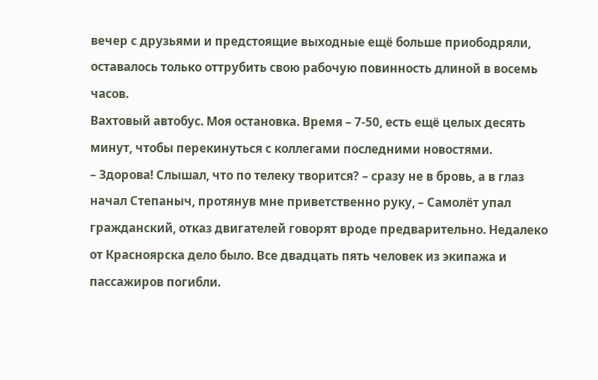вечер с друзьями и предстоящие выходные ещё больше приободряли, оставалось только оттрубить свою рабочую повинность длиной в восемь часов.
Вахтовый автобус. Моя остановка. Время – 7-50, есть ещё целых десять минут, чтобы перекинуться с коллегами последними новостями.
– Здорова! Слышал, что по телеку творится? – сразу не в бровь, а в глаз начал Степаныч, протянув мне приветственно руку, – Самолёт упал гражданский, отказ двигателей говорят вроде предварительно. Недалеко от Красноярска дело было. Все двадцать пять человек из экипажа и пассажиров погибли.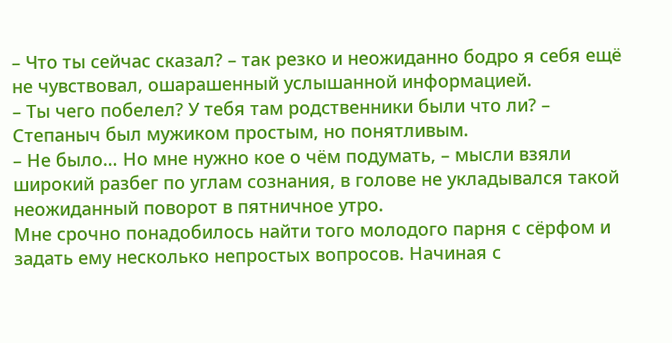– Что ты сейчас сказал? – так резко и неожиданно бодро я себя ещё не чувствовал, ошарашенный услышанной информацией.
– Ты чего побелел? У тебя там родственники были что ли? – Степаныч был мужиком простым, но понятливым.
– Не было… Но мне нужно кое о чём подумать, – мысли взяли широкий разбег по углам сознания, в голове не укладывался такой неожиданный поворот в пятничное утро.
Мне срочно понадобилось найти того молодого парня с сёрфом и задать ему несколько непростых вопросов. Начиная с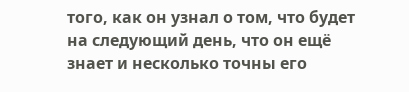того, как он узнал о том, что будет на следующий день, что он ещё знает и несколько точны его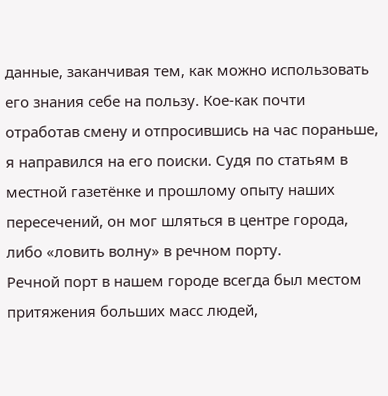данные, заканчивая тем, как можно использовать его знания себе на пользу. Кое-как почти отработав смену и отпросившись на час пораньше, я направился на его поиски. Судя по статьям в местной газетёнке и прошлому опыту наших пересечений, он мог шляться в центре города, либо «ловить волну» в речном порту.
Речной порт в нашем городе всегда был местом притяжения больших масс людей,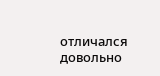отличался довольно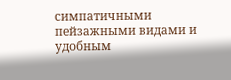симпатичными пейзажными видами и удобным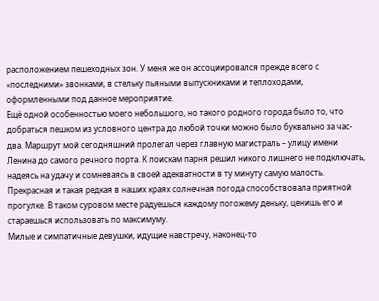расположением пешеходных зон. У меня же он ассоциировался прежде всего с «последними» звонками, в стельку пьяными выпускниками и теплоходами, оформленными под данное мероприятие.
Ещё одной особенностью моего небольшого, но такого родного города было то, что добраться пешком из условного центра до любой точки можно было буквально за час-два. Маршрут мой сегодняшний пролегал через главную магистраль – улицу имени Ленина до самого речного порта. К поискам парня решил никого лишнего не подключать, надеясь на удачу и сомневаясь в своей адекватности в ту минуту самую малость.
Прекрасная и такая редкая в наших краях солнечная погода способствовала приятной прогулке. В таком суровом месте радуешься каждому погожему деньку, ценишь его и стараешься использовать по максимуму.
Милые и симпатичные девушки, идущие навстречу, наконец-то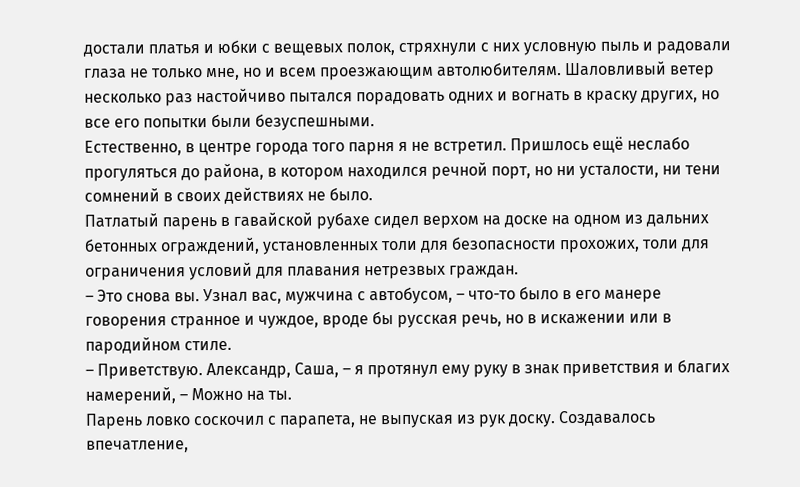достали платья и юбки с вещевых полок, стряхнули с них условную пыль и радовали глаза не только мне, но и всем проезжающим автолюбителям. Шаловливый ветер несколько раз настойчиво пытался порадовать одних и вогнать в краску других, но все его попытки были безуспешными.
Естественно, в центре города того парня я не встретил. Пришлось ещё неслабо прогуляться до района, в котором находился речной порт, но ни усталости, ни тени сомнений в своих действиях не было.
Патлатый парень в гавайской рубахе сидел верхом на доске на одном из дальних бетонных ограждений, установленных толи для безопасности прохожих, толи для ограничения условий для плавания нетрезвых граждан.
– Это снова вы. Узнал вас, мужчина с автобусом, – что-то было в его манере говорения странное и чуждое, вроде бы русская речь, но в искажении или в пародийном стиле.
– Приветствую. Александр, Саша, – я протянул ему руку в знак приветствия и благих намерений, – Можно на ты.
Парень ловко соскочил с парапета, не выпуская из рук доску. Создавалось впечатление,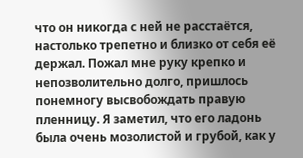что он никогда с ней не расстаётся, настолько трепетно и близко от себя её держал. Пожал мне руку крепко и непозволительно долго, пришлось понемногу высвобождать правую пленницу. Я заметил, что его ладонь была очень мозолистой и грубой, как у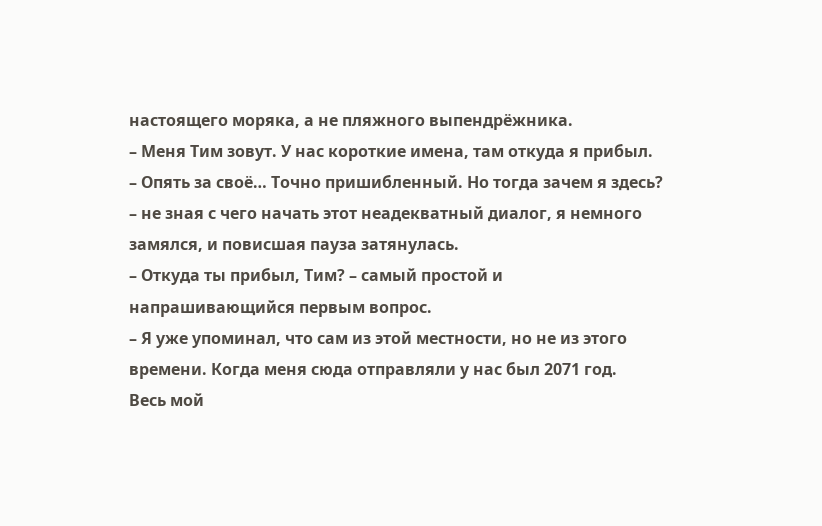настоящего моряка, а не пляжного выпендрёжника.
– Меня Тим зовут. У нас короткие имена, там откуда я прибыл.
– Опять за своё… Точно пришибленный. Но тогда зачем я здесь? – не зная с чего начать этот неадекватный диалог, я немного замялся, и повисшая пауза затянулась.
– Откуда ты прибыл, Тим? – самый простой и напрашивающийся первым вопрос.
– Я уже упоминал, что сам из этой местности, но не из этого времени. Когда меня сюда отправляли у нас был 2071 год.
Весь мой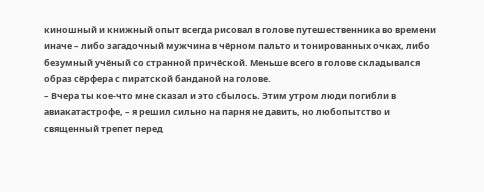киношный и книжный опыт всегда рисовал в голове путешественника во времени иначе – либо загадочный мужчина в чёрном пальто и тонированных очках, либо безумный учёный со странной причёской. Меньше всего в голове складывался образ сёрфера с пиратской банданой на голове.
– Вчера ты кое-что мне сказал и это сбылось. Этим утром люди погибли в авиакатастрофе, – я решил сильно на парня не давить, но любопытство и священный трепет перед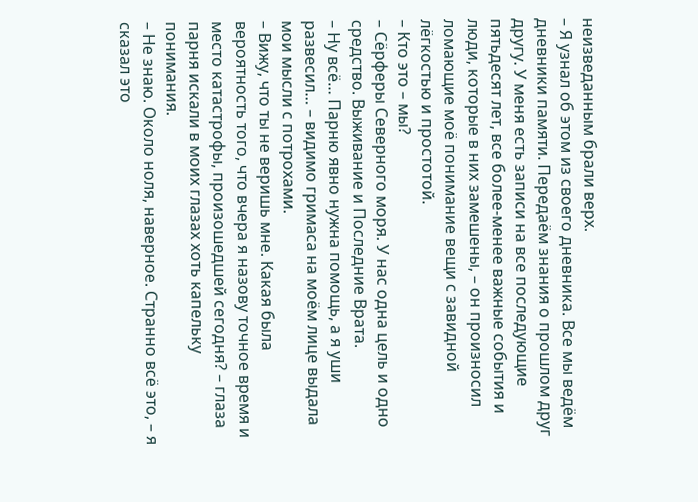неизведанным брали верх.
– Я узнал об этом из своего дневника. Все мы ведём дневники памяти. Передаём знания о прошлом друг другу. У меня есть записи на все последующие пятьдесят лет, все более-менее важные события и люди, которые в них замешены, – он произносил ломающие моё понимание вещи с завидной лёгкостью и простотой.
– Кто это – мы?
– Сёрферы Северного моря. У нас одна цель и одно средство. Выживание и Последние Врата.
– Ну всё… Парню явно нужна помощь, а я уши развесил… – видимо гримаса на моём лице выдала мои мысли с потрохами.
– Вижу, что ты не веришь мне. Какая была вероятность того, что вчера я назову точное время и место катастрофы, произошедшей сегодня? – глаза парня искали в моих глазах хоть капельку понимания.
– Не знаю. Около ноля, наверное. Странно всё это, – я сказал это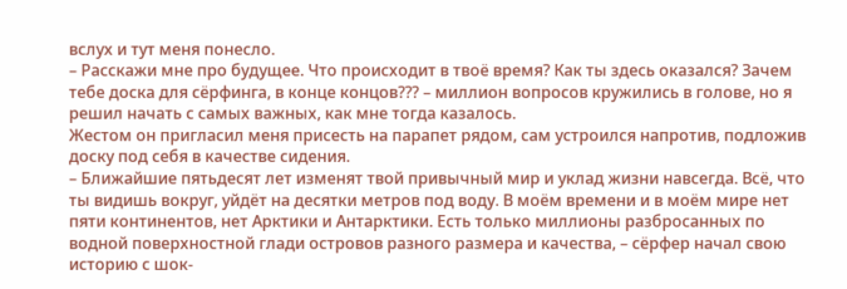вслух и тут меня понесло.
– Расскажи мне про будущее. Что происходит в твоё время? Как ты здесь оказался? Зачем тебе доска для сёрфинга, в конце концов??? – миллион вопросов кружились в голове, но я решил начать с самых важных, как мне тогда казалось.
Жестом он пригласил меня присесть на парапет рядом, сам устроился напротив, подложив доску под себя в качестве сидения.
– Ближайшие пятьдесят лет изменят твой привычный мир и уклад жизни навсегда. Всё, что ты видишь вокруг, уйдёт на десятки метров под воду. В моём времени и в моём мире нет пяти континентов, нет Арктики и Антарктики. Есть только миллионы разбросанных по водной поверхностной глади островов разного размера и качества, – сёрфер начал свою историю с шок-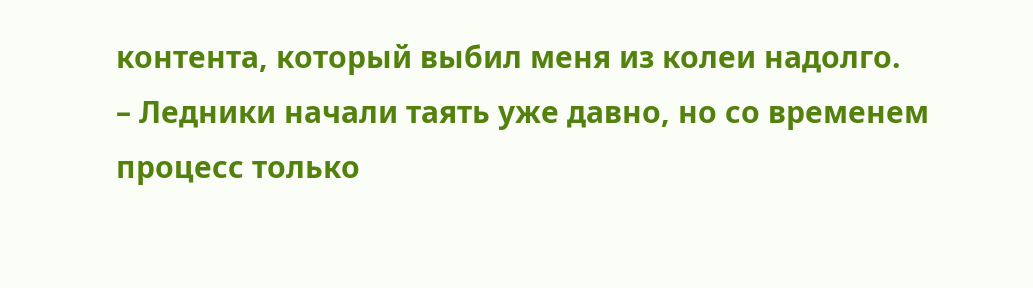контента, который выбил меня из колеи надолго.
– Ледники начали таять уже давно, но со временем процесс только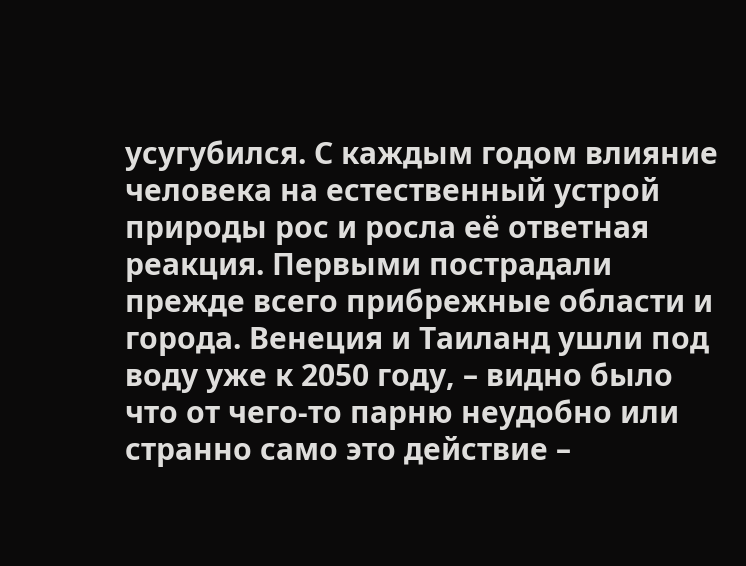усугубился. С каждым годом влияние человека на естественный устрой природы рос и росла её ответная реакция. Первыми пострадали прежде всего прибрежные области и города. Венеция и Таиланд ушли под воду уже к 2050 году, – видно было что от чего-то парню неудобно или странно само это действие –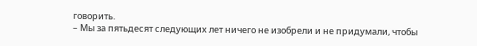говорить.
– Мы за пятьдесят следующих лет ничего не изобрели и не придумали, чтобы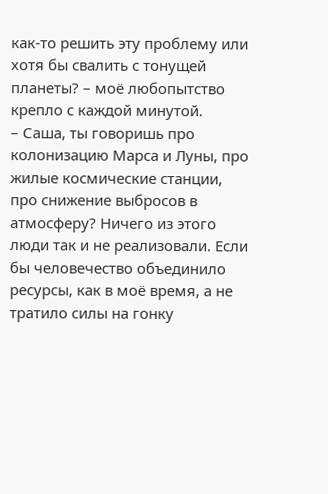как-то решить эту проблему или хотя бы свалить с тонущей планеты? – моё любопытство крепло с каждой минутой.
– Саша, ты говоришь про колонизацию Марса и Луны, про жилые космические станции, про снижение выбросов в атмосферу? Ничего из этого люди так и не реализовали. Если бы человечество объединило ресурсы, как в моё время, а не тратило силы на гонку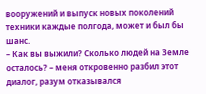вооружений и выпуск новых поколений техники каждые полгода, может и был бы шанс.
– Как вы выжили? Сколько людей на Земле осталось? – меня откровенно разбил этот диалог, разум отказывался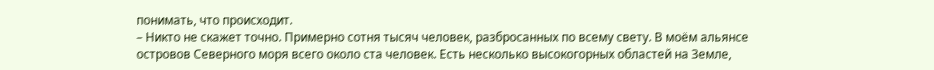понимать, что происходит.
– Никто не скажет точно. Примерно сотня тысяч человек, разбросанных по всему свету. В моём альянсе островов Северного моря всего около ста человек. Есть несколько высокогорных областей на Земле,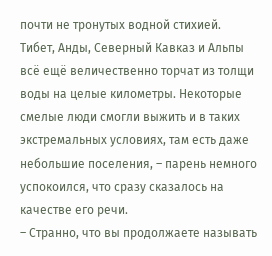почти не тронутых водной стихией. Тибет, Анды, Северный Кавказ и Альпы всё ещё величественно торчат из толщи воды на целые километры. Некоторые смелые люди смогли выжить и в таких экстремальных условиях, там есть даже небольшие поселения, – парень немного успокоился, что сразу сказалось на качестве его речи.
– Странно, что вы продолжаете называть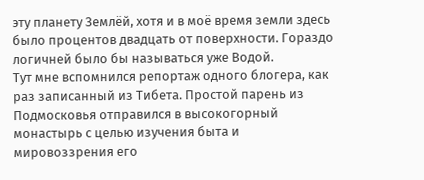эту планету Землёй, хотя и в моё время земли здесь было процентов двадцать от поверхности. Гораздо логичней было бы называться уже Водой.
Тут мне вспомнился репортаж одного блогера, как раз записанный из Тибета. Простой парень из Подмосковья отправился в высокогорный монастырь с целью изучения быта и мировоззрения его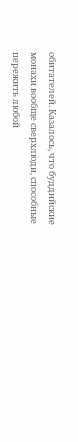обитателей. Казалось, что буддийские монахи вообще сверхлюди, способные пережить любой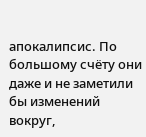апокалипсис. По большому счёту они даже и не заметили бы изменений вокруг,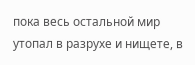пока весь остальной мир утопал в разрухе и нищете, в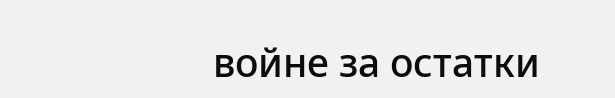войне за остатки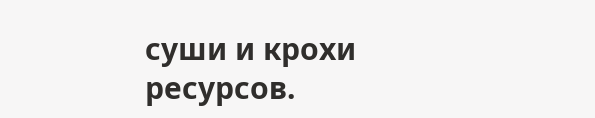суши и крохи ресурсов.